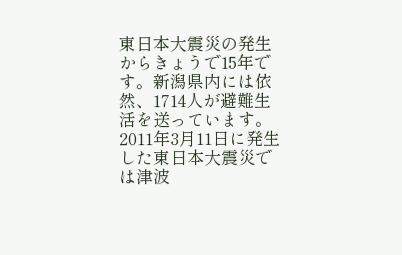東日本大震災の発生からきょうで15年です。新潟県内には依然、1714人が避難生活を送っています。
2011年3月11日に発生した東日本大震災では津波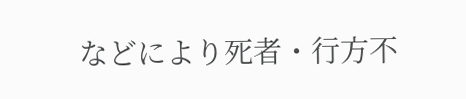などにより死者・行方不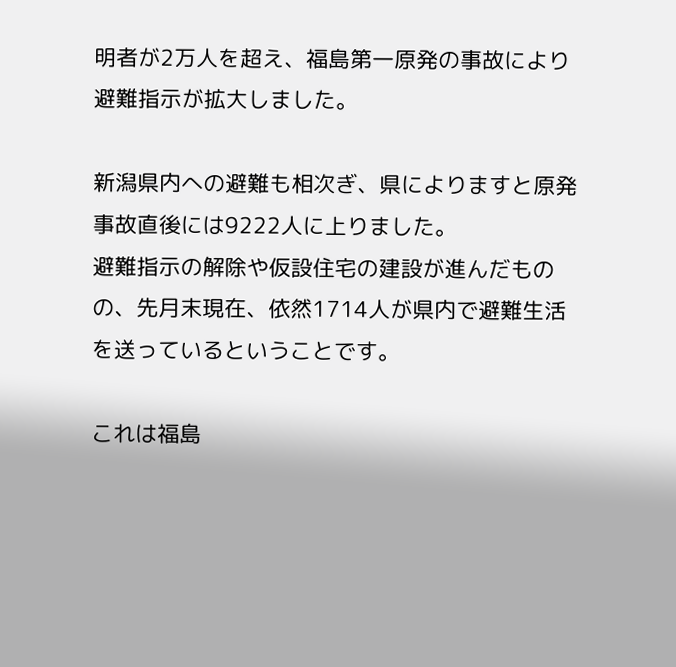明者が2万人を超え、福島第一原発の事故により避難指示が拡大しました。

新潟県内への避難も相次ぎ、県によりますと原発事故直後には9222人に上りました。
避難指示の解除や仮設住宅の建設が進んだものの、先月末現在、依然1714人が県内で避難生活を送っているということです。

これは福島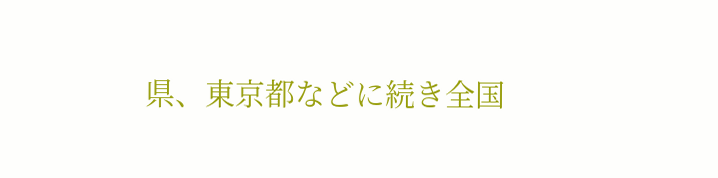県、東京都などに続き全国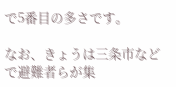で5番目の多さです。

なお、きょうは三条市などで避難者らが集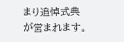まり追悼式典が営まれます。